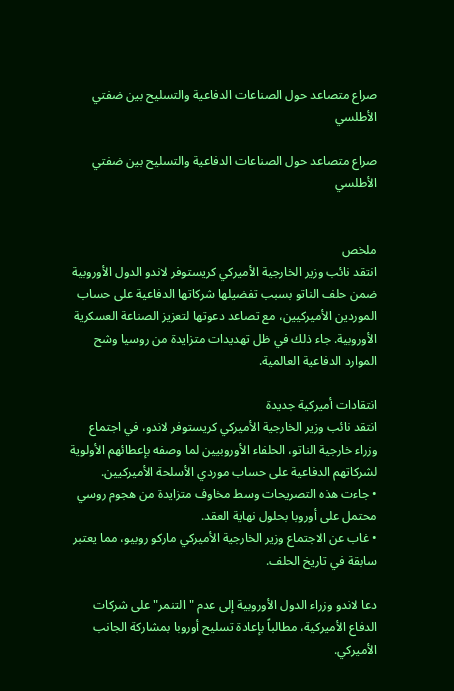صراع متصاعد حول الصناعات الدفاعية والتسليح بين ضفتي الأطلسي

صراع متصاعد حول الصناعات الدفاعية والتسليح بين ضفتي الأطلسي


ملخص
انتقد نائب وزير الخارجية الأميركي كريستوفر لاندو الدول الأوروبية ضمن حلف الناتو بسبب تفضيلها شركاتها الدفاعية على حساب الموردين الأميركيين، مع تصاعد دعوتها لتعزيز الصناعة العسكرية الأوروبية. جاء ذلك في ظل تهديدات متزايدة من روسيا وشح الموارد الدفاعية العالمية.

انتقادات أميركية جديدة
انتقد نائب وزير الخارجية الأميركي كريستوفر لاندو، في اجتماع وزراء خارجية الناتو، الحلفاء الأوروبيين لما وصفه بإعطائهم الأولوية لشركاتهم الدفاعية على حساب موردي الأسلحة الأميركيين.
• جاءت هذه التصريحات وسط مخاوف متزايدة من هجوم روسي محتمل على أوروبا بحلول نهاية العقد.
• غاب عن الاجتماع وزير الخارجية الأميركي ماركو روبيو، مما يعتبر سابقة في تاريخ الحلف.

دعا لاندو وزراء الدول الأوروبية إلى عدم "التنمر" على شركات الدفاع الأميركية، مطالباً بإعادة تسليح أوروبا بمشاركة الجانب الأميركي.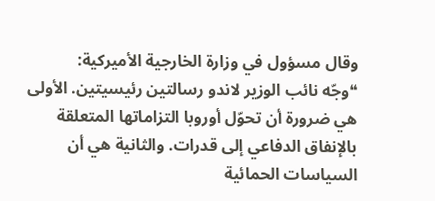وقال مسؤول في وزارة الخارجية الأميركية:
❝وجّه نائب الوزير لاندو رسالتين رئيسيتين. الأولى هي ضرورة أن تحوّل أوروبا التزاماتها المتعلقة بالإنفاق الدفاعي إلى قدرات. والثانية هي أن السياسات الحمائية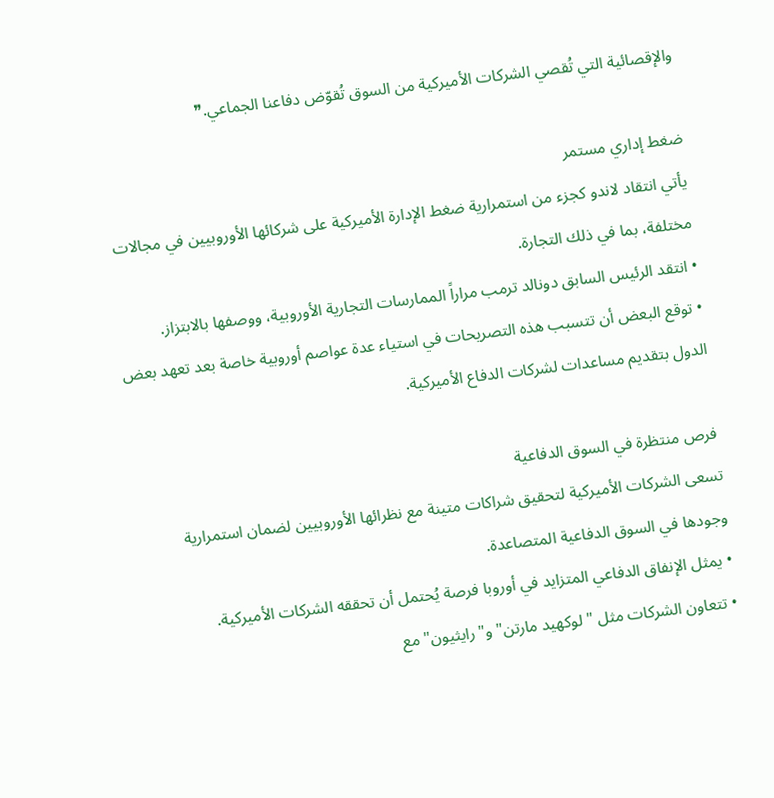والإقصائية التي تُقصي الشركات الأميركية من السوق تُقوّض دفاعنا الجماعي.❞

ضغط إداري مستمر
يأتي انتقاد لاندو كجزء من استمرارية ضغط الإدارة الأميركية على شركائها الأوروبيين في مجالات مختلفة، بما في ذلك التجارة.
• انتقد الرئيس السابق دونالد ترمب مراراً الممارسات التجارية الأوروبية، ووصفها بالابتزاز.
• توقع البعض أن تتسبب هذه التصريحات في استياء عدة عواصم أوروبية خاصة بعد تعهد بعض الدول بتقديم مساعدات لشركات الدفاع الأميركية.

فرص منتظرة في السوق الدفاعية
تسعى الشركات الأميركية لتحقيق شراكات متينة مع نظرائها الأوروبيين لضمان استمرارية وجودها في السوق الدفاعية المتصاعدة.
• يمثل الإنفاق الدفاعي المتزايد في أوروبا فرصة يُحتمل أن تحققه الشركات الأميركية.
• تتعاون الشركات مثل "لوكهيد مارتن" و"رايثيون" مع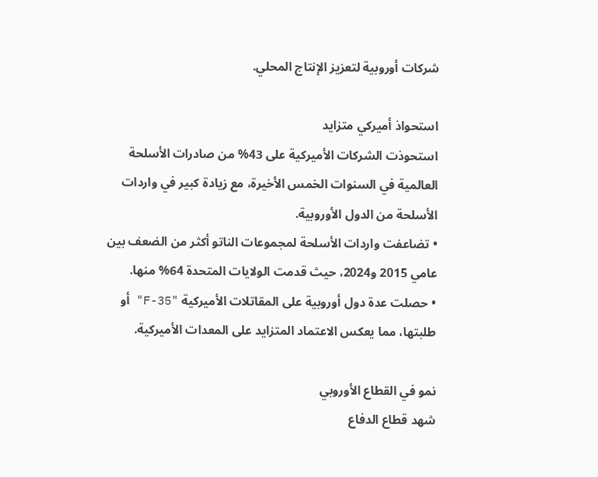شركات أوروبية لتعزيز الإنتاج المحلي.

استحواذ أميركي متزايد
استحوذت الشركات الأميركية على 43% من صادرات الأسلحة العالمية في السنوات الخمس الأخيرة، مع زيادة كبير في واردات الأسلحة من الدول الأوروبية.
• تضاعفت واردات الأسلحة لمجموعات الناتو أكثر من الضعف بين عامي 2015 و2024، حيث قدمت الولايات المتحدة 64% منها.
• حصلت عدة دول أوروبية على المقاتلات الأميركية "F-35" أو طلبتها، مما يعكس الاعتماد المتزايد على المعدات الأميركية.

نمو في القطاع الأوروبي
شهد قطاع الدفاع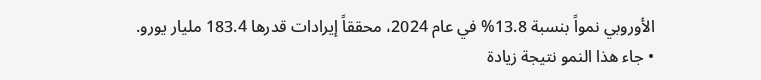الأوروبي نمواً بنسبة 13.8% في عام 2024، محققاً إيرادات قدرها 183.4 مليار يورو.
• جاء هذا النمو نتيجة زيادة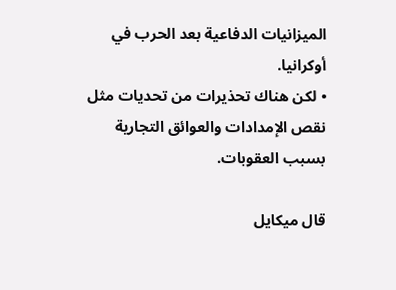الميزانيات الدفاعية بعد الحرب في أوكرانيا.
• لكن هناك تحذيرات من تحديات مثل نقص الإمدادات والعوائق التجارية بسبب العقوبات.

قال ميكايل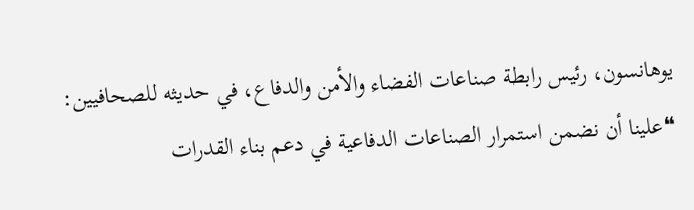يوهانسون، رئيس رابطة صناعات الفضاء والأمن والدفاع، في حديثه للصحافيين:
❝علينا أن نضمن استمرار الصناعات الدفاعية في دعم بناء القدرات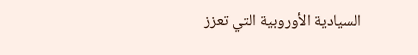السيادية الأوروبية التي تعزز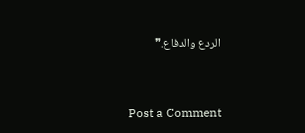الردع والدفاع.❞



Post a Comment